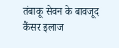तंबाकू सेवन के बावजूद कैंसर इलाज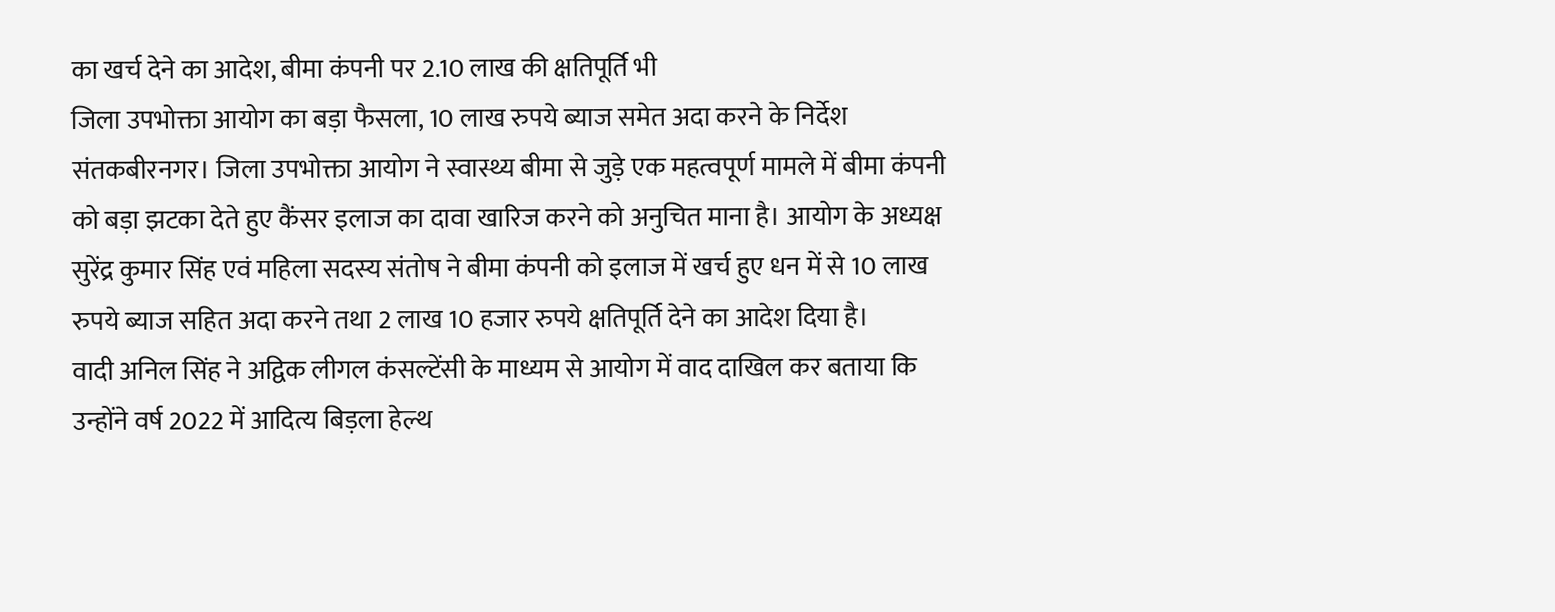का खर्च देने का आदेश, बीमा कंपनी पर 2.10 लाख की क्षतिपूर्ति भी
जिला उपभोक्ता आयोग का बड़ा फैसला, 10 लाख रुपये ब्याज समेत अदा करने के निर्देश
संतकबीरनगर। जिला उपभोक्ता आयोग ने स्वास्थ्य बीमा से जुड़े एक महत्वपूर्ण मामले में बीमा कंपनी को बड़ा झटका देते हुए कैंसर इलाज का दावा खारिज करने को अनुचित माना है। आयोग के अध्यक्ष सुरेंद्र कुमार सिंह एवं महिला सदस्य संतोष ने बीमा कंपनी को इलाज में खर्च हुए धन में से 10 लाख रुपये ब्याज सहित अदा करने तथा 2 लाख 10 हजार रुपये क्षतिपूर्ति देने का आदेश दिया है।
वादी अनिल सिंह ने अद्विक लीगल कंसल्टेंसी के माध्यम से आयोग में वाद दाखिल कर बताया कि उन्होंने वर्ष 2022 में आदित्य बिड़ला हेल्थ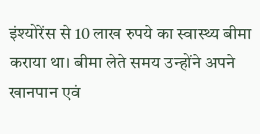इंश्योरेंस से 10 लाख रुपये का स्वास्थ्य बीमा कराया था। बीमा लेते समय उन्होंने अपने खानपान एवं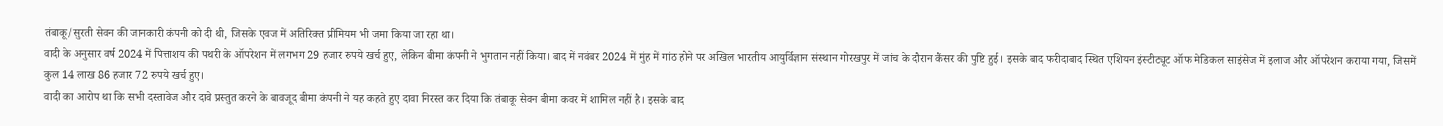तंबाकू/सुरती सेवन की जानकारी कंपनी को दी थी, जिसके एवज में अतिरिक्त प्रीमियम भी जमा किया जा रहा था।
वादी के अनुसार वर्ष 2024 में पित्ताशय की पथरी के ऑपरेशन में लगभग 29 हजार रुपये खर्च हुए, लेकिन बीमा कंपनी ने भुगतान नहीं किया। बाद में नवंबर 2024 में मुंह में गांठ होने पर अखिल भारतीय आयुर्विज्ञान संस्थान गोरखपुर में जांच के दौरान कैंसर की पुष्टि हुई। इसके बाद फरीदाबाद स्थित एशियन इंस्टीट्यूट ऑफ मेडिकल साइंसेज में इलाज और ऑपरेशन कराया गया, जिसमें कुल 14 लाख 86 हजार 72 रुपये खर्च हुए।
वादी का आरोप था कि सभी दस्तावेज और दावे प्रस्तुत करने के बावजूद बीमा कंपनी ने यह कहते हुए दावा निरस्त कर दिया कि तंबाकू सेवन बीमा कवर में शामिल नहीं है। इसके बाद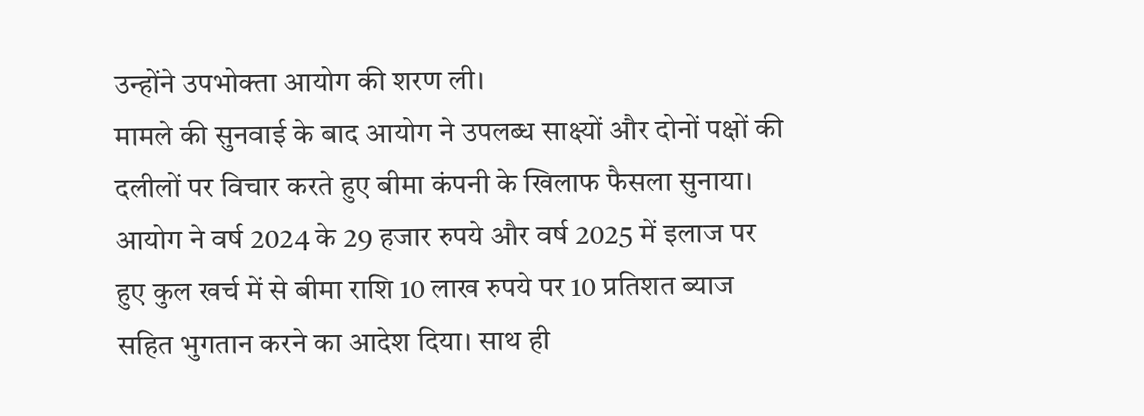उन्होंने उपभोक्ता आयोग की शरण ली।
मामले की सुनवाई के बाद आयोग ने उपलब्ध साक्ष्यों और दोनों पक्षों की दलीलों पर विचार करते हुए बीमा कंपनी के खिलाफ फैसला सुनाया। आयोग ने वर्ष 2024 के 29 हजार रुपये और वर्ष 2025 में इलाज पर हुए कुल खर्च में से बीमा राशि 10 लाख रुपये पर 10 प्रतिशत ब्याज सहित भुगतान करने का आदेश दिया। साथ ही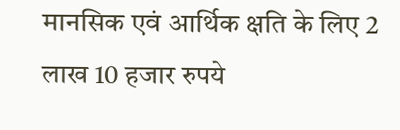मानसिक एवं आर्थिक क्षति के लिए 2 लाख 10 हजार रुपये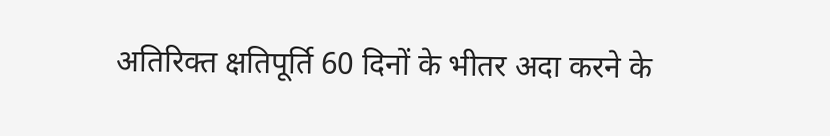अतिरिक्त क्षतिपूर्ति 60 दिनों के भीतर अदा करने के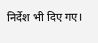निर्देश भी दिए गए।